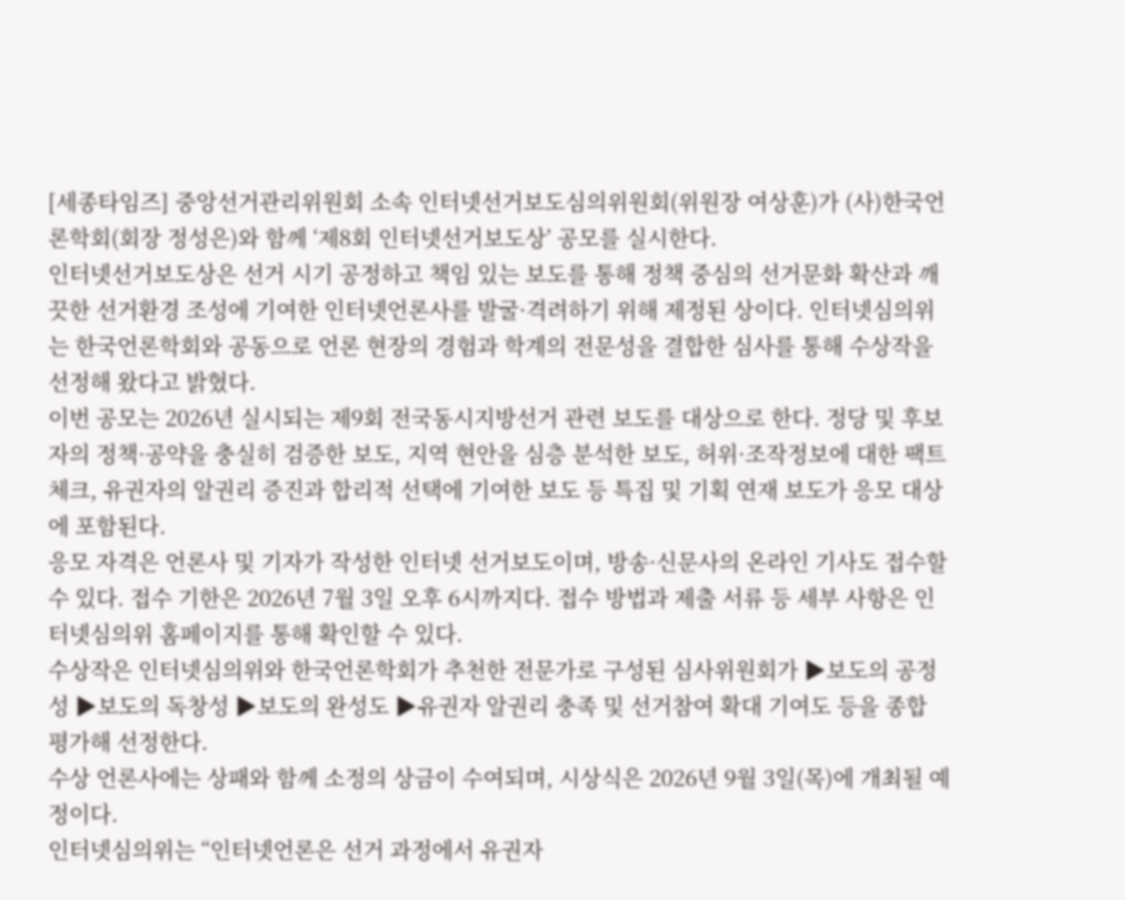[세종타임즈] 중앙선거관리위원회 소속 인터넷선거보도심의위원회(위원장 여상훈)가 (사)한국언론학회(회장 정성은)와 함께 ‘제8회 인터넷선거보도상’ 공모를 실시한다.
인터넷선거보도상은 선거 시기 공정하고 책임 있는 보도를 통해 정책 중심의 선거문화 확산과 깨끗한 선거환경 조성에 기여한 인터넷언론사를 발굴·격려하기 위해 제정된 상이다. 인터넷심의위는 한국언론학회와 공동으로 언론 현장의 경험과 학계의 전문성을 결합한 심사를 통해 수상작을 선정해 왔다고 밝혔다.
이번 공모는 2026년 실시되는 제9회 전국동시지방선거 관련 보도를 대상으로 한다. 정당 및 후보자의 정책·공약을 충실히 검증한 보도, 지역 현안을 심층 분석한 보도, 허위·조작정보에 대한 팩트체크, 유권자의 알권리 증진과 합리적 선택에 기여한 보도 등 특집 및 기획 연재 보도가 응모 대상에 포함된다.
응모 자격은 언론사 및 기자가 작성한 인터넷 선거보도이며, 방송·신문사의 온라인 기사도 접수할 수 있다. 접수 기한은 2026년 7월 3일 오후 6시까지다. 접수 방법과 제출 서류 등 세부 사항은 인터넷심의위 홈페이지를 통해 확인할 수 있다.
수상작은 인터넷심의위와 한국언론학회가 추천한 전문가로 구성된 심사위원회가 ▶보도의 공정성 ▶보도의 독창성 ▶보도의 완성도 ▶유권자 알권리 충족 및 선거참여 확대 기여도 등을 종합 평가해 선정한다.
수상 언론사에는 상패와 함께 소정의 상금이 수여되며, 시상식은 2026년 9월 3일(목)에 개최될 예정이다.
인터넷심의위는 “인터넷언론은 선거 과정에서 유권자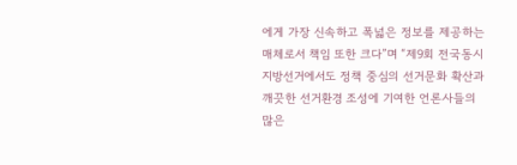에게 가장 신속하고 폭넓은 정보를 제공하는 매체로서 책임 또한 크다”며 “제9회 전국동시지방선거에서도 정책 중심의 선거문화 확산과 깨끗한 선거환경 조성에 기여한 언론사들의 많은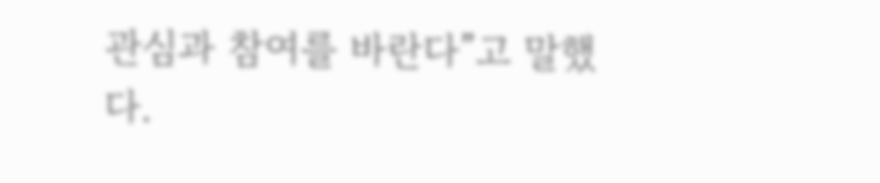관심과 참여를 바란다”고 말했다.